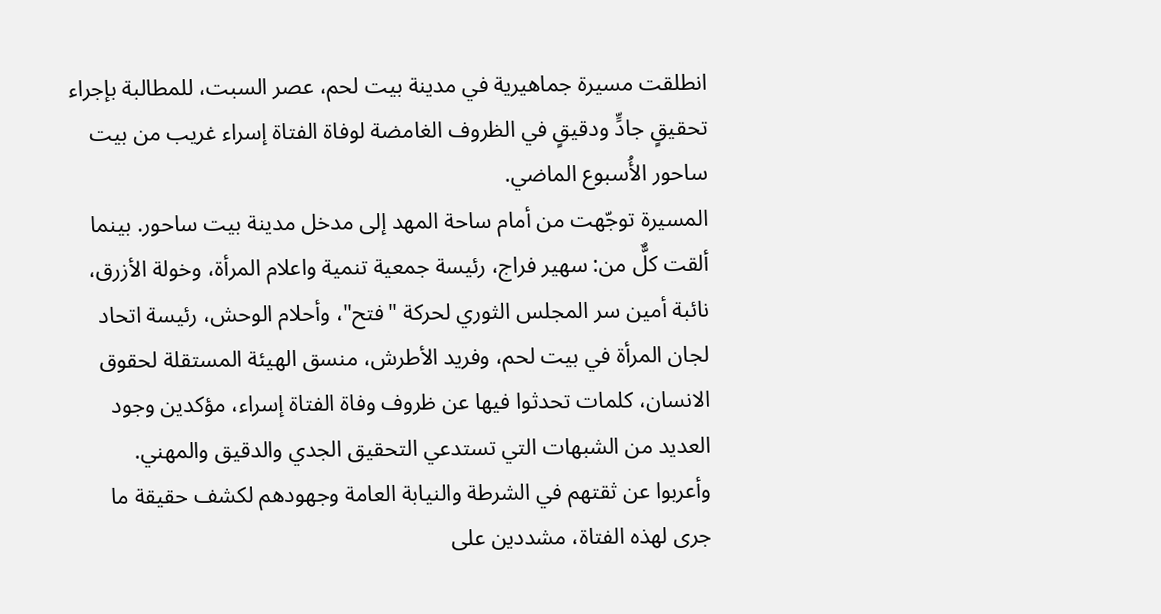انطلقت مسيرة جماهيرية في مدينة بيت لحم، عصر السبت، للمطالبة بإجراء تحقيقٍ جادٍّ ودقيقٍ في الظروف الغامضة لوفاة الفتاة إسراء غريب من بيت ساحور الأُسبوع الماضي.
المسيرة توجّهت من أمام ساحة المهد إلى مدخل مدينة بيت ساحور. بينما ألقت كلٌّ من: سهير فراج، رئيسة جمعية تنمية واعلام المرأة، وخولة الأزرق، نائبة أمين سر المجلس الثوري لحركة "فتح"، وأحلام الوحش، رئيسة اتحاد لجان المرأة في بيت لحم، وفريد الأطرش، منسق الهيئة المستقلة لحقوق الانسان، كلمات تحدثوا فيها عن ظروف وفاة الفتاة إسراء، مؤكدين وجود العديد من الشبهات التي تستدعي التحقيق الجدي والدقيق والمهني.
وأعربوا عن ثقتهم في الشرطة والنيابة العامة وجهودهم لكشف حقيقة ما جرى لهذه الفتاة، مشددين على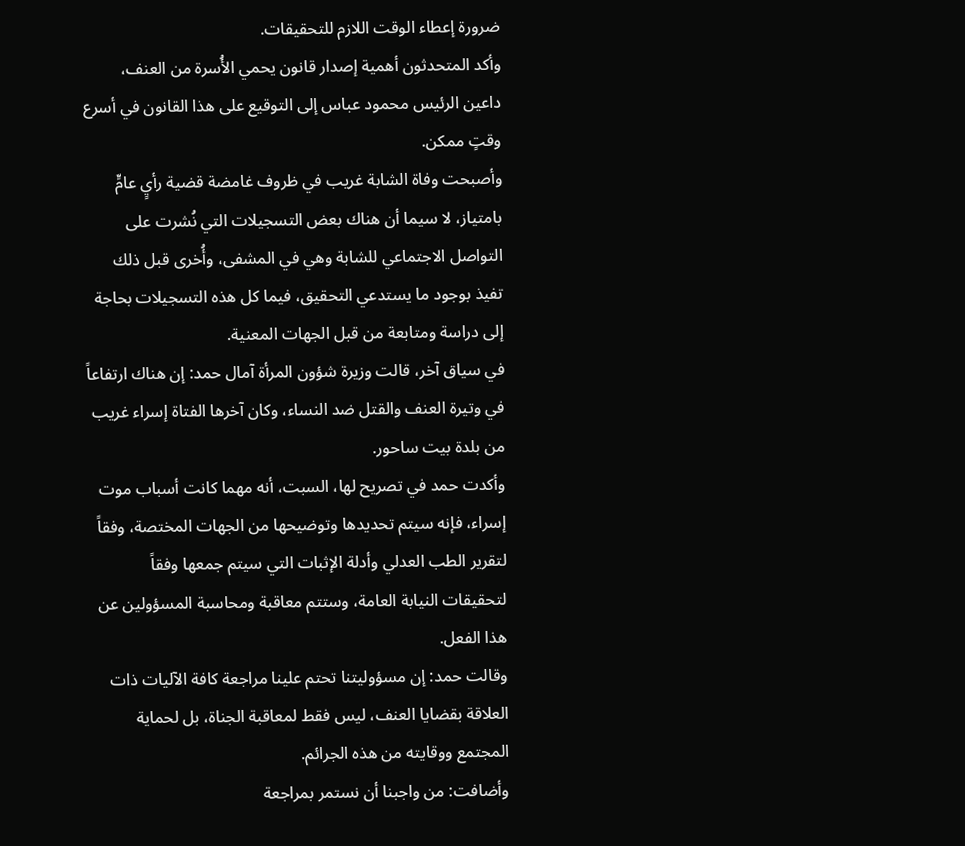ضرورة إعطاء الوقت اللازم للتحقيقات.
وأكد المتحدثون أهمية إصدار قانون يحمي الأُسرة من العنف، داعين الرئيس محمود عباس إلى التوقيع على هذا القانون في أسرع وقتٍ ممكن.
وأصبحت وفاة الشابة غريب في ظروف غامضة قضية رأيٍ عامٍّ بامتياز، لا سيما أن هناك بعض التسجيلات التي نُشرت على التواصل الاجتماعي للشابة وهي في المشفى، وأُخرى قبل ذلك تفيذ بوجود ما يستدعي التحقيق، فيما كل هذه التسجيلات بحاجة إلى دراسة ومتابعة من قبل الجهات المعنية.
في سياق آخر، قالت وزيرة شؤون المرأة آمال حمد: إن هناك ارتفاعاً في وتيرة العنف والقتل ضد النساء، وكان آخرها الفتاة إسراء غريب من بلدة بيت ساحور.
وأكدت حمد في تصريح لها، السبت، أنه مهما كانت أسباب موت إسراء، فإنه سيتم تحديدها وتوضيحها من الجهات المختصة، وفقاً لتقرير الطب العدلي وأدلة الإثبات التي سيتم جمعها وفقاً لتحقيقات النيابة العامة، وستتم معاقبة ومحاسبة المسؤولين عن هذا الفعل.
وقالت حمد: إن مسؤوليتنا تحتم علينا مراجعة كافة الآليات ذات العلاقة بقضايا العنف، ليس فقط لمعاقبة الجناة، بل لحماية المجتمع ووقايته من هذه الجرائم.
وأضافت: من واجبنا أن نستمر بمراجعة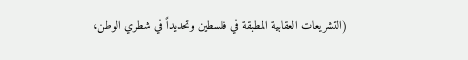(التشريعات العقابية المطبقة في فلسطين وتحديداً في شطري الوطن،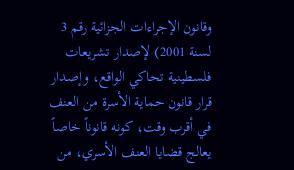وقانون الإجراءات الجزائية رقم 3 لسنة 2001) لإصدار تشريعات فلسطينية تحاكي الواقع، وإصدار قرار قانون حماية الأسرة من العنف في أقرب وقت، كونه قانوناً خاصاً يعالج قضايا العنف الأسري، من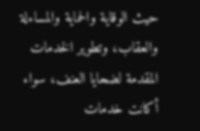حيث الوقاية والحماية والمساءلة والعقاب، وتطوير الخدمات المقدمة لضحايا العنف، سواء أكانت خدمات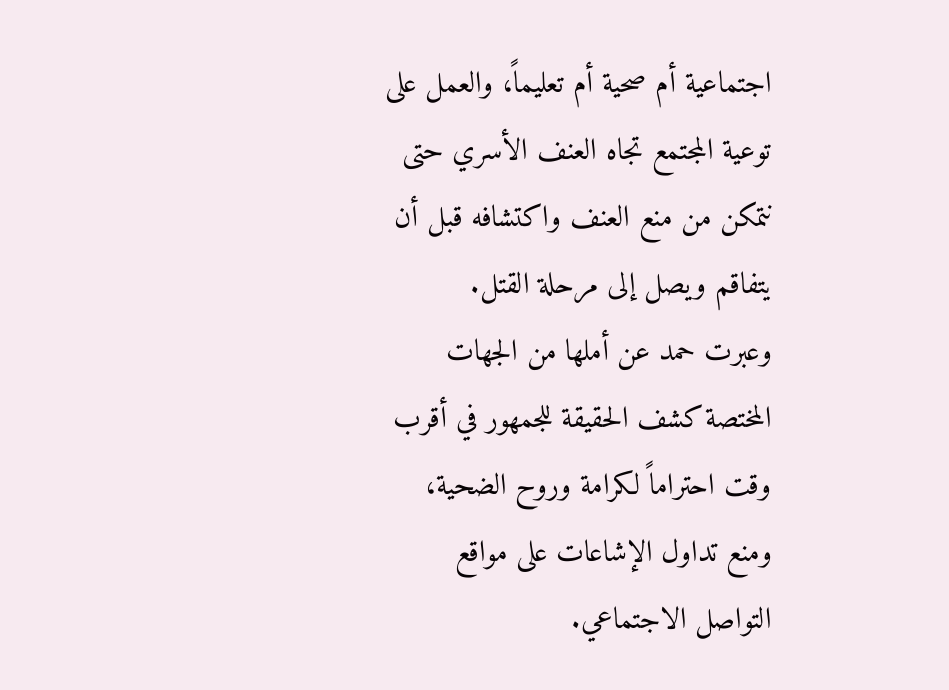اجتماعية أم صحية أم تعليماً، والعمل على توعية المجتمع تجاه العنف الأسري حتى نتمكن من منع العنف واكتشافه قبل أن يتفاقم ويصل إلى مرحلة القتل.
وعبرت حمد عن أملها من الجهات المختصة كشف الحقيقة للجمهور في أقرب وقت احتراماً لكرامة وروح الضحية، ومنع تداول الإشاعات على مواقع التواصل الاجتماعي.